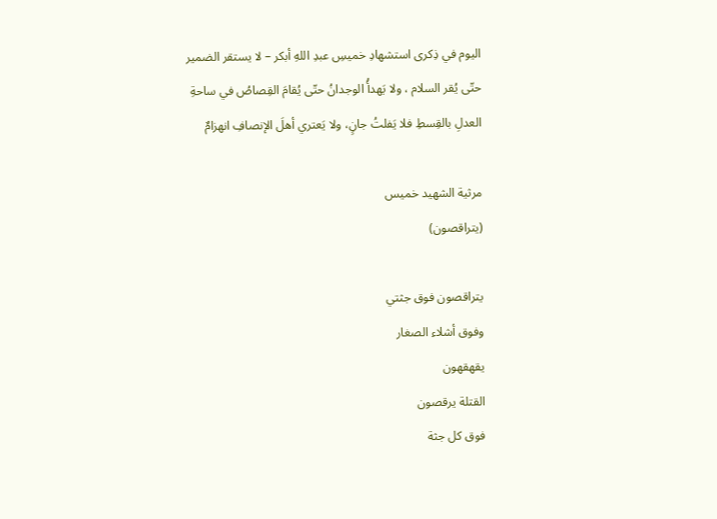اليوم في ذِكرى استشهادِ خميسِ عبدِ اللهِ أبكر – لا يستقر الضمير حتّى يُقر السلام ، ولا يَهدأُ الوجدانُ حتّى يُقامَ القِصاصُ في ساحةِ العدلِ بالقِسطِ فلا يَفلتُ جانٍ، ولا يَعتري أهلَ الإنصافِ انهزامٌ

مرثية الشهيد خميس
(يتراقصون)

يتراقصون فوق جثتي
وفوق أشلاء الصغار
يقهقهون
القتلة يرقصون
فوق كل جثة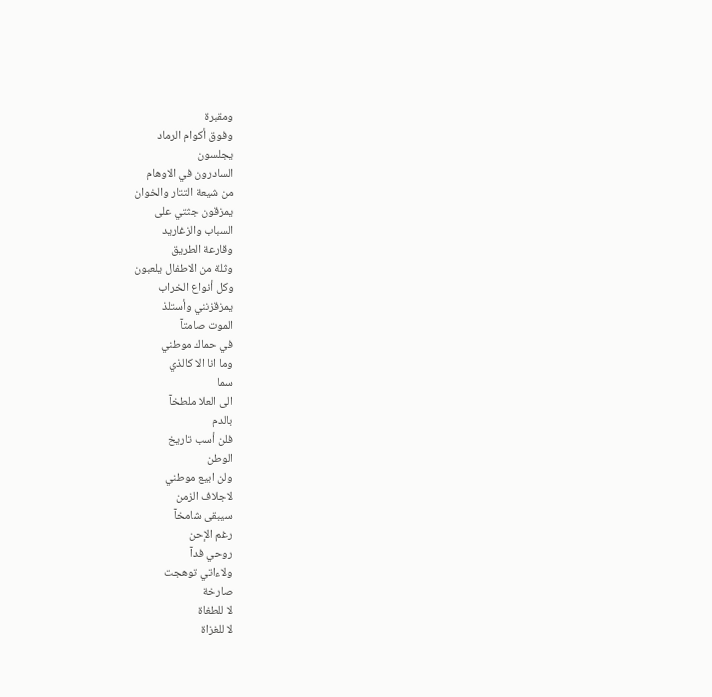ومقبرة
وفوق أكوام الرماد
يجلسون
السادرون في الاوهام
من شيعة التتار والخوان
يمزقون جثتي على
السباب والزغاريد
وقارعة الطريق
وثلة من الاطفال يلعبون
وكل أنواع الخراب
يمزقزنني وأستلذ
الموت صامتآ
في حماك موطني
وما انا الا كالذي
سما
الى العلا ملطخآ
بالدم
فلن أسب تاريخ
الوطن
ولن ابيع موطني
لاجلاف الزمن
سيبقى شامخآ
رغم الإحن
روحي فدآ
ولاءاتي توهجت
صارخة
لا للطغاة
لا للغزاة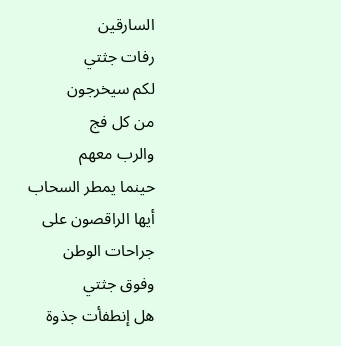السارقين
رفات جثتي
لكم سيخرجون
من كل فج
والرب معهم
حينما يمطر السحاب
أيها الراقصون على
جراحات الوطن
وفوق جثتي
هل إنطفأت جذوة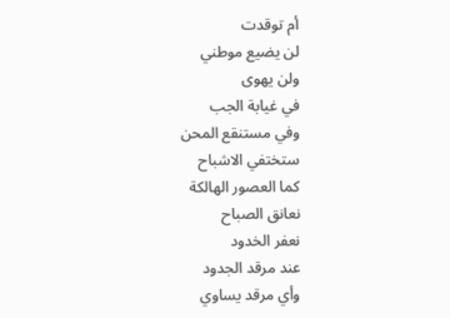أم توقدت
لن يضيع موطني
ولن يهوى
في غيابة الجب
وفي مستنقع المحن
ستختفي الاشباح
كما العصور الهالكة
نعانق الصباح
نعفر الخدود
عند مرقد الجدود
وأي مرقد يساوي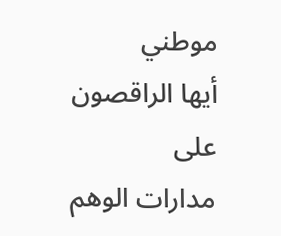موطني
أيها الراقصون على
مدارات الوهم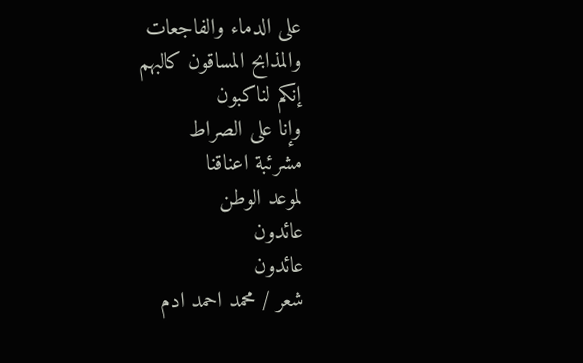على الدماء والفاجعات
والمذابح المساقون كالبهم
إنكم لناكبون
وإنا على الصراط
مشرئبة اعناقنا
لموعد الوطن
عائدون
عائدون
شعر / محمد احمد ادم